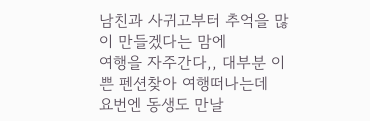남친과 사귀고부터 추억을 많이 만들겠다는 맘에
여행을 자주간다,, 대부분 이쁜 펜션찾아 여행떠나는데
요번엔 동생도 만날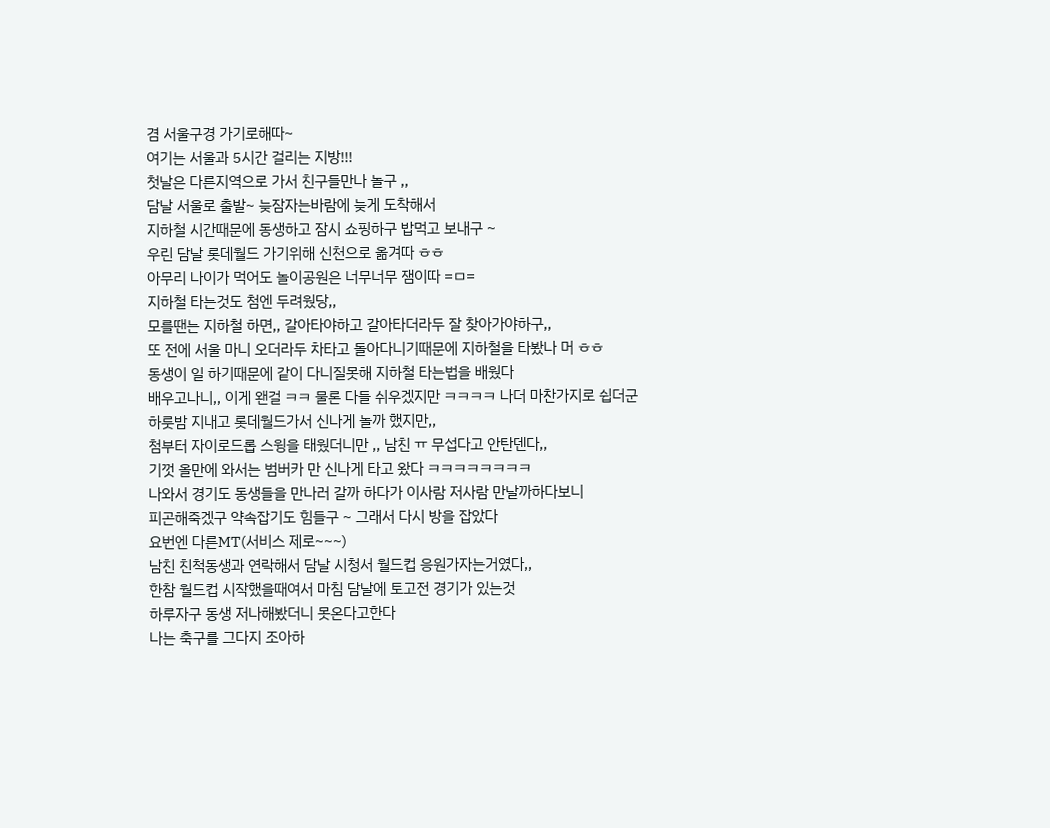겸 서울구경 가기로해따~
여기는 서울과 5시간 걸리는 지방!!!
첫날은 다른지역으로 가서 친구들만나 놀구 ,,
담날 서울로 출발~ 늦잠자는바람에 늦게 도착해서
지하철 시간때문에 동생하고 잠시 쇼핑하구 밥먹고 보내구 ~
우린 담날 롯데월드 가기위해 신천으로 옮겨따 ㅎㅎ
아무리 나이가 먹어도 놀이공원은 너무너무 잼이따 =ㅁ=
지하철 타는것도 첨엔 두려웠당,,
모를땐는 지하철 하면,, 갈아타야하고 갈아타더라두 잘 찾아가야하구,,
또 전에 서울 마니 오더라두 차타고 돌아다니기때문에 지하철을 타봤나 머 ㅎㅎ
동생이 일 하기때문에 같이 다니질못해 지하철 타는법을 배웠다
배우고나니,, 이게 왠걸 ㅋㅋ 물론 다들 쉬우겠지만 ㅋㅋㅋㅋ 나더 마찬가지로 쉽더군
하룻밤 지내고 롯데월드가서 신나게 놀까 했지만,,
첨부터 자이로드롭 스윙을 태웠더니만 ,, 남친 ㅠ 무섭다고 안탄덴다,,
기껏 올만에 와서는 범버카 만 신나게 타고 왔다 ㅋㅋㅋㅋㅋㅋㅋㅋ
나와서 경기도 동생들을 만나러 갈까 하다가 이사람 저사람 만날까하다보니
피곤해죽겠구 약속잡기도 힘들구 ~ 그래서 다시 방을 잡았다
요번엔 다른MT(서비스 제로~~~)
남친 친척동생과 연락해서 담날 시청서 월드컵 응원가자는거였다,,
한참 월드컵 시작했을때여서 마침 담날에 토고전 경기가 있는것
하루자구 동생 저나해봤더니 못온다고한다
나는 축구를 그다지 조아하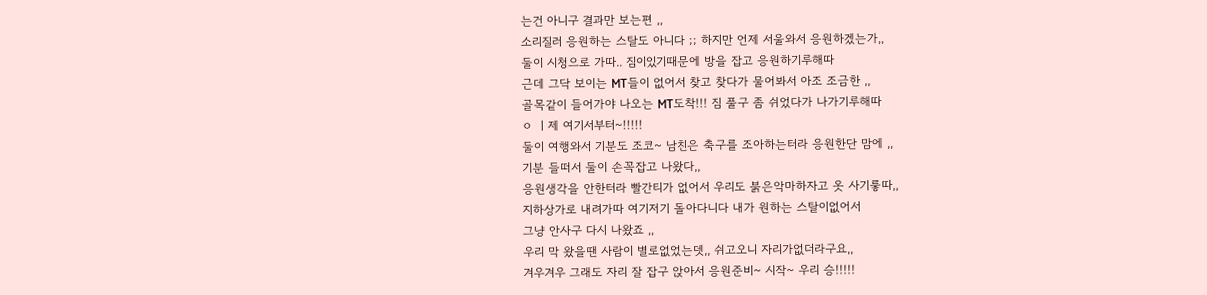는건 아니구 결과만 보는편 ,,
소리질러 응원하는 스탈도 아니다 ;; 하지만 언제 서울와서 응원하겠는가,,
둘이 시청으로 가따.. 짐이있기때문에 방을 잡고 응원하기루해따
근데 그닥 보이는 MT들이 없어서 찾고 찾다가 물어봐서 아조 조금한 ,,
골목같이 들어가야 나오는 MT도착!!! 짐 풀구 좀 쉬었다가 나가기루해따
ㅇ ㅣ제 여기서부터~!!!!!
둘이 여행와서 기분도 조코~ 남친은 축구를 조아하는터라 응원한단 맘에 ,,
기분 들떠서 둘이 손꼭잡고 나왔다,,
응원생각을 안한터라 빨간티가 없어서 우리도 붉은악마하자고 옷 사기뤃따,,
지하상가로 내려가따 여기저기 돌아다니다 내가 원하는 스탈이없어서
그냥 안사구 다시 나왔죠 ,,
우리 막 왔을땐 사람이 별로없었는뎃,, 쉬고오니 자리가없더라구요,,
겨우겨우 그래도 자리 잘 잡구 앉아서 응원준비~ 시작~ 우리 승!!!!!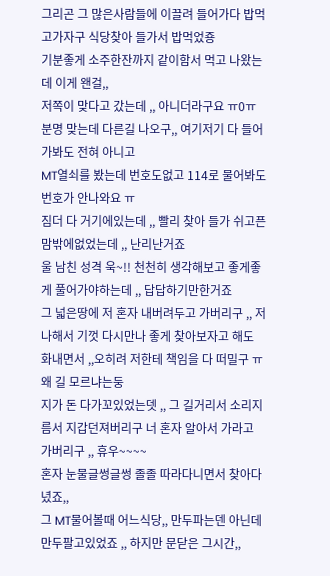그리곤 그 많은사람들에 이끌려 들어가다 밥먹고가자구 식당찾아 들가서 밥먹었죵
기분좋게 소주한잔까지 같이함서 먹고 나왔는데 이게 왠걸,,
저쪽이 맞다고 갔는데 ,, 아니더라구요 ㅠ0ㅠ
분명 맞는데 다른길 나오구,, 여기저기 다 들어가봐도 전혀 아니고
MT열쇠를 봤는데 번호도없고 114로 물어봐도 번호가 안나와요 ㅠ
짐더 다 거기에있는데 ,, 빨리 찾아 들가 쉬고픈맘밖에없었는데 ,, 난리난거죠
울 남친 성격 욱~!! 천천히 생각해보고 좋게좋게 풀어가야하는데 ,, 답답하기만한거죠
그 넓은땅에 저 혼자 내버려두고 가버리구 ,, 저나해서 기껏 다시만나 좋게 찾아보자고 해도
화내면서 ,,오히려 저한테 책임을 다 떠밀구 ㅠ 왜 길 모르냐는둥
지가 돈 다가꼬있었는뎃 ,, 그 길거리서 소리지름서 지갑던져버리구 너 혼자 알아서 가라고
가버리구 ,, 휴우~~~~
혼자 눈물글썽글썽 졸졸 따라다니면서 찾아다녔죠,,
그 MT물어볼때 어느식당,, 만두파는덴 아닌데 만두팔고있었죠 ,, 하지만 문닫은 그시간,,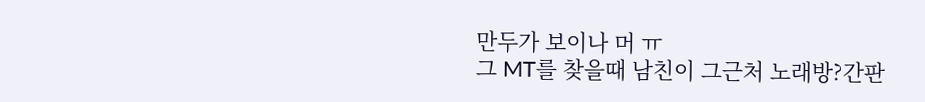만두가 보이나 머 ㅠ
그 MT를 찾을때 남친이 그근처 노래방?간판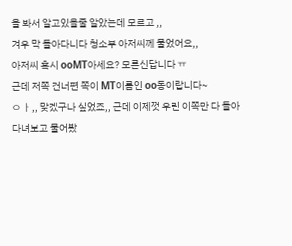을 봐서 알고있을줄 알았는데 모르고 ,,
겨우 막 돌아다니다 청소부 아저씨께 물었어요,,
아저씨 혹시 ooMT아세요? 모른신답니다 ㅠ
근데 저쪽 건너편 쪽이 MT이름인 oo동이랍니다~
ㅇ ㅏ,, 맞겠구나 싶었죠,, 근데 이제껏 우린 이쪽만 다 돌아다녀보고 물어봤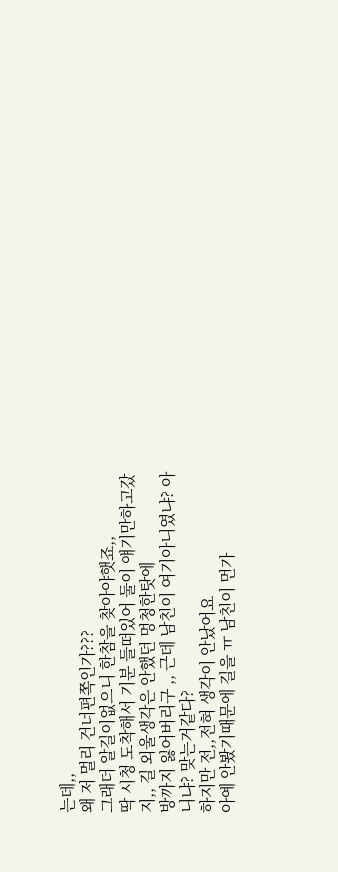는데,,
왜 저 멀리 건너편쪽인가???
그래더 알길이없으니 한참을 찾아야햇죠,,
딱 시청 도착해서 기분 들떠있어 둘이 얘기만하고갔지,, 길 외울생각은 안했던 멍청한탓에
방까지 잃어버리구 ,, 근데 남친이 여기아니였냐? 아니냐? 맞는거같다?
하지만 전,,전혀 생각이 안났어요
아예 안봤기때문에 길을 ㅠ 남친이 먼가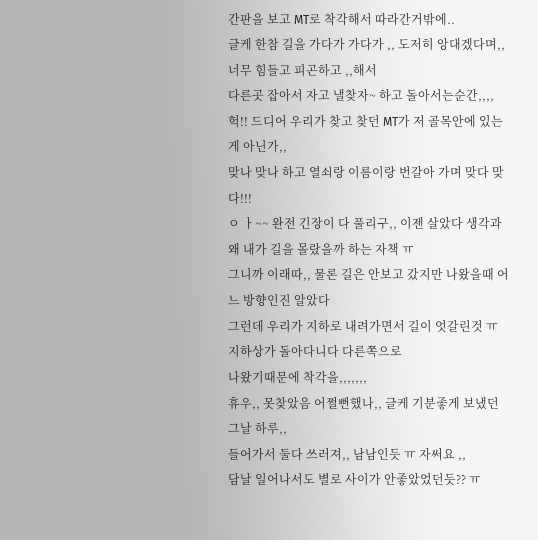간판을 보고 MT로 착각해서 따라간거밖에..
글케 한참 길을 가다가 가다가 ,, 도저히 앙대겠다며,, 너무 힘들고 피곤하고 ,,해서
다른곳 잡아서 자고 낼찾자~ 하고 돌아서는순간,,,,
헉!! 드디어 우리가 찾고 찾던 MT가 저 골목안에 있는게 아닌가,,
맞나 맞나 하고 열쇠랑 이름이랑 번갈아 가며 맞다 맞다!!!
ㅇ ㅏ~~ 완전 긴장이 다 풀리구,, 이젠 살았다 생각과 왜 내가 길을 몰랐을까 하는 자책 ㅠ
그니까 이래따,, 물론 길은 안보고 갔지만 나왔을때 어느 방향인진 알았다
그런데 우리가 지하로 내려가면서 길이 엇갈린것 ㅠ 지하상가 돌아다니다 다른쪽으로
나왔기때문에 착각을,,,,,,,
휴우,, 못찾았음 어쩔뻔했나,, 글케 기분좋게 보냈던 그날 하루,,
들어가서 둘다 쓰러져,, 남남인듯 ㅠ 자써요 ,,
담날 일어나서도 별로 사이가 안좋았었던듯?? ㅠ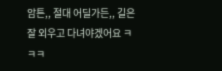암튼,, 절대 어딜가든,, 길은 잘 외우고 다녀야겠어요 ㅋㅋㅋ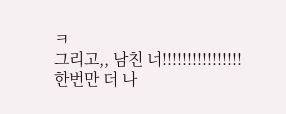ㅋ
그리고,, 남친 너!!!!!!!!!!!!!!!!
한번만 더 나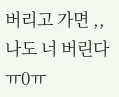버리고 가면 ,, 나도 너 버린다 ㅠ0ㅠ